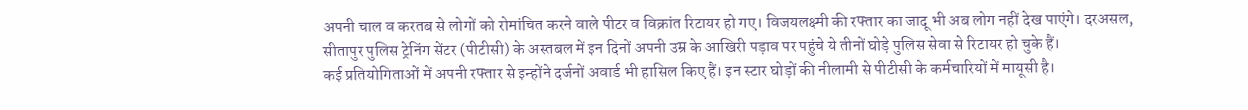अपनी चाल व करतब से लोगों को रोमांचित करने वाले पीटर व विक्रांत रिटायर हो गए। विजयलक्ष्मी की रफ्तार का जादू भी अब लोग नहीं देख पाएंगे। दरअसल, सीतापुर पुलिस ट्रेनिंग सेंटर (पीटीसी) के अस्तबल में इन दिनों अपनी उम्र के आखिरी पड़ाव पर पहुंचे ये तीनों घोड़े पुलिस सेवा से रिटायर हो चुके हैं।
कई प्रतियोगिताओं में अपनी रफ्तार से इन्होंने दर्जनों अवार्ड भी हासिल किए हैं। इन स्टार घोड़ों की नीलामी से पीटीसी के कर्मचारियों में मायूसी है।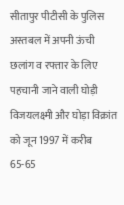सीतापुर पीटीसी के पुलिस अस्तबल में अपनी ऊंची छलांग व रफ्तार के लिए पहचानी जाने वाली घोड़ी विजयलक्ष्मी और घोड़ा विक्रांत को जून 1997 में करीब 65-65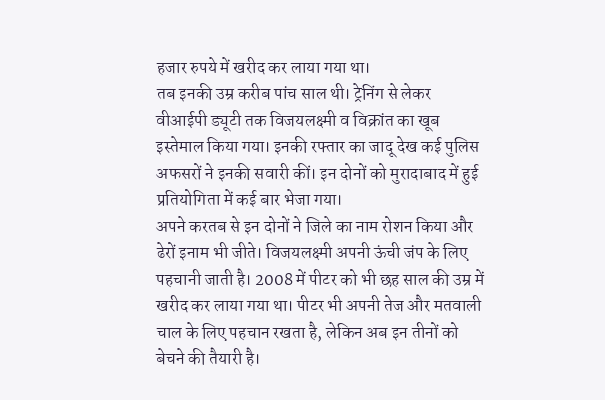हजार रुपये में खरीद कर लाया गया था।
तब इनकी उम्र करीब पांच साल थी। ट्रेनिंग से लेकर वीआईपी ड्यूटी तक विजयलक्ष्मी व विक्रांत का खूब इस्तेमाल किया गया। इनकी रफ्तार का जादू देख कई पुलिस अफसरों ने इनकी सवारी कीं। इन दोनों को मुरादाबाद में हुई प्रतियोगिता में कई बार भेजा गया।
अपने करतब से इन दोनों ने जिले का नाम रोशन किया और ढेरों इनाम भी जीते। विजयलक्ष्मी अपनी ऊंची जंप के लिए पहचानी जाती है। 2008 में पीटर को भी छह साल की उम्र में खरीद कर लाया गया था। पीटर भी अपनी तेज और मतवाली चाल के लिए पहचान रखता है, लेकिन अब इन तीनों को बेचने की तैयारी है।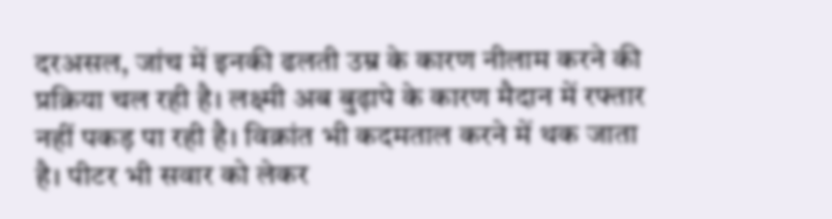दरअसल, जांच में इनकी ढलती उम्र के कारण नीलाम करने की प्रक्रिया चल रही है। लक्ष्मी अब बुढ़ापे के कारण मैदान में रफ्तार नहीं पकड़ पा रही है। विक्रांत भी कदमताल करने में थक जाता है। पीटर भी सवार को लेकर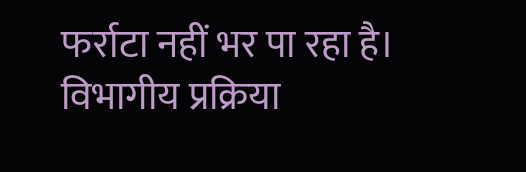फर्राटा नहीं भर पा रहा है। विभागीय प्रक्रिया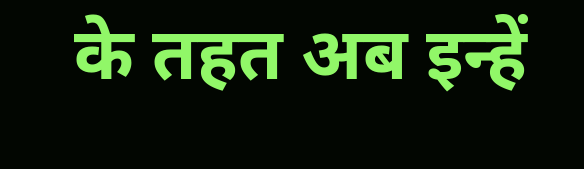के तहत अब इन्हें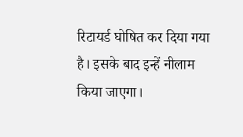रिटायर्ड घोषित कर दिया गया है। इसके बाद इन्हें नीलाम किया जाएगा।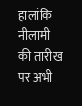हालांकि नीलामी की तारीख पर अभी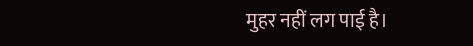मुहर नहीं लग पाई है।